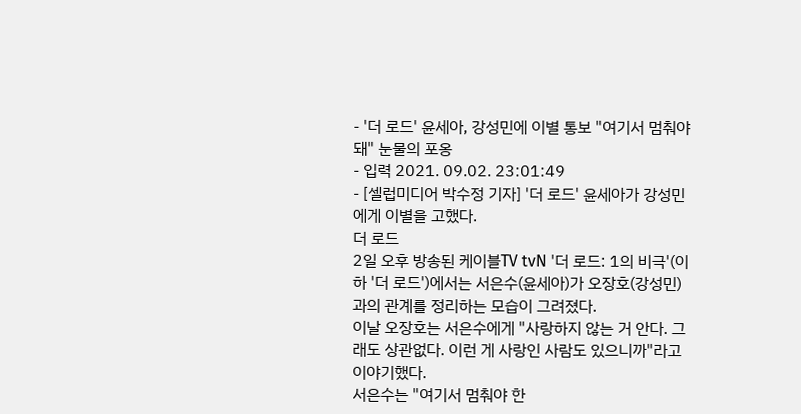- '더 로드' 윤세아, 강성민에 이별 통보 "여기서 멈춰야 돼" 눈물의 포옹
- 입력 2021. 09.02. 23:01:49
- [셀럽미디어 박수정 기자] '더 로드' 윤세아가 강성민에게 이별을 고했다.
더 로드
2일 오후 방송된 케이블TV tvN '더 로드: 1의 비극'(이하 '더 로드')에서는 서은수(윤세아)가 오장호(강성민)과의 관계를 정리하는 모습이 그려졌다.
이날 오장호는 서은수에게 "사랑하지 않는 거 안다. 그래도 상관없다. 이런 게 사랑인 사람도 있으니까"라고 이야기했다.
서은수는 "여기서 멈춰야 한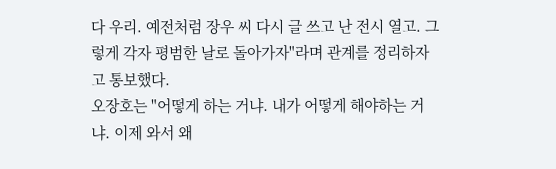다 우리. 예전처럼 장우 씨 다시 글 쓰고 난 전시 열고. 그렇게 각자 평범한 날로 돌아가자"라며 관계를 정리하자고 통보했다.
오장호는 "어떻게 하는 거냐. 내가 어떻게 해야하는 거냐. 이제 와서 왜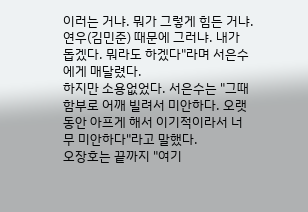이러는 거냐. 뭐가 그렇게 힘든 거냐. 연우(김민준) 때문에 그러냐. 내가 돕겠다. 뭐라도 하겠다"라며 서은수에게 매달렸다.
하지만 소용없었다. 서은수는 "그때 함부로 어깨 빌려서 미안하다. 오랫동안 아프게 해서 이기적이라서 너무 미안하다"라고 말했다.
오장호는 끝까지 "여기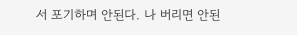서 포기하며 안된다. 나 버리면 안된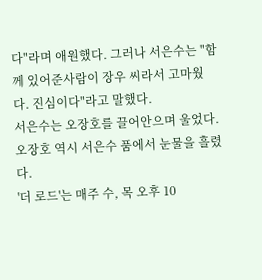다"라며 애원했다. 그러나 서은수는 "함께 있어준사람이 장우 씨라서 고마웠다. 진심이다"라고 말했다.
서은수는 오장호를 끌어안으며 울었다. 오장호 역시 서은수 품에서 눈물을 흘렸다.
'더 로드'는 매주 수, 목 오후 10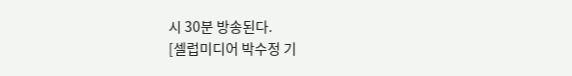시 30분 방송된다.
[셀럽미디어 박수정 기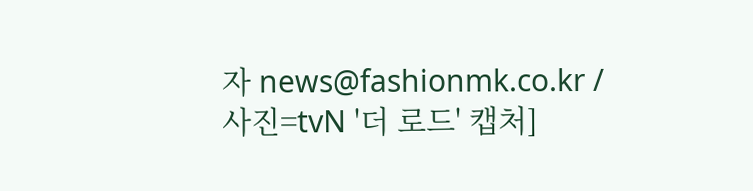자 news@fashionmk.co.kr / 사진=tvN '더 로드' 캡처]